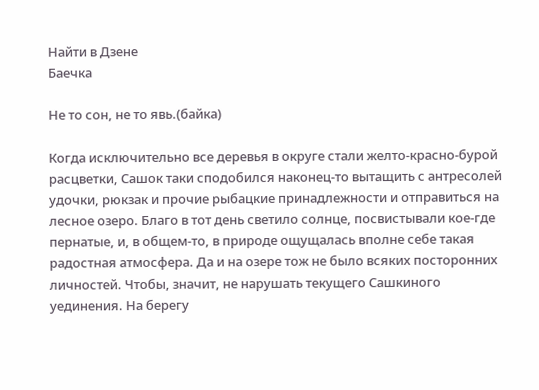Найти в Дзене
Баечка

Не то сон, не то явь.(байка)

Когда исключительно все деревья в округе стали желто-красно-бурой расцветки, Сашок таки сподобился наконец-то вытащить с антресолей удочки, рюкзак и прочие рыбацкие принадлежности и отправиться на лесное озеро. Благо в тот день светило солнце, посвистывали кое-где пернатые, и, в общем-то, в природе ощущалась вполне себе такая радостная атмосфера. Да и на озере тож не было всяких посторонних личностей. Чтобы, значит, не нарушать текущего Сашкиного уединения. На берегу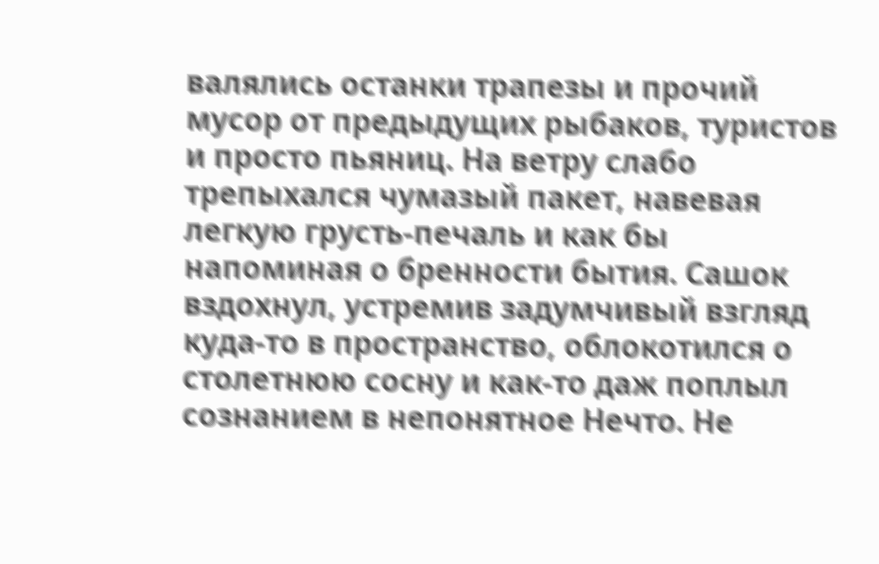валялись останки трапезы и прочий мусор от предыдущих рыбаков, туристов и просто пьяниц. На ветру слабо трепыхался чумазый пакет, навевая легкую грусть-печаль и как бы напоминая о бренности бытия. Сашок вздохнул, устремив задумчивый взгляд куда-то в пространство, облокотился о столетнюю сосну и как-то даж поплыл сознанием в непонятное Нечто. Не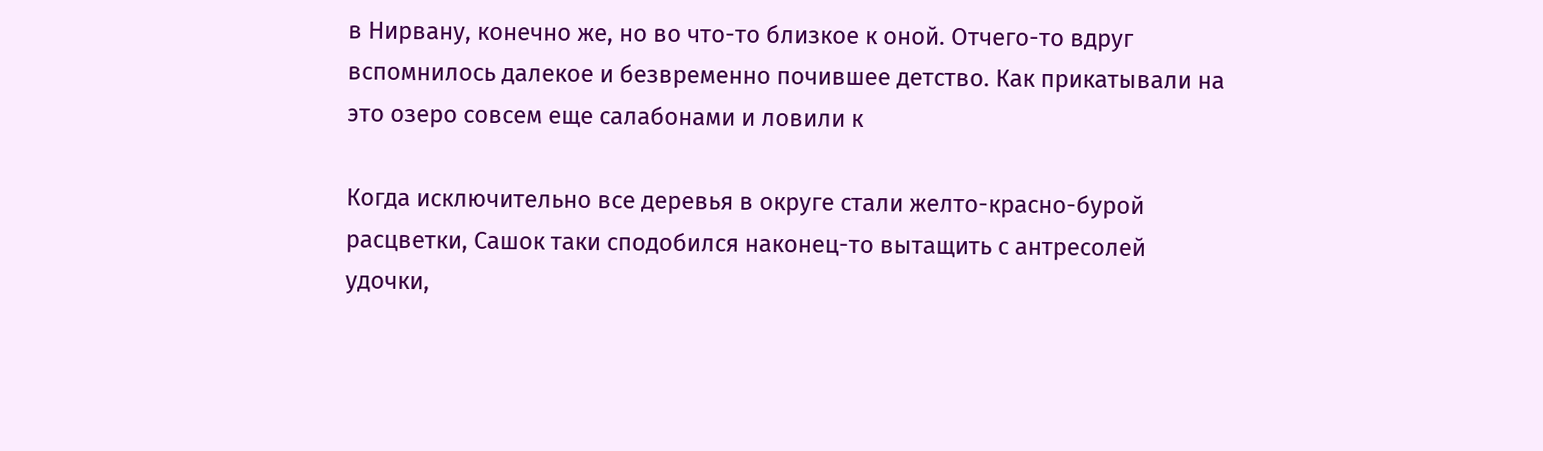в Нирвану, конечно же, но во что-то близкое к оной. Отчего-то вдруг вспомнилось далекое и безвременно почившее детство. Как прикатывали на это озеро совсем еще салабонами и ловили к

Когда исключительно все деревья в округе стали желто-красно-бурой расцветки, Сашок таки сподобился наконец-то вытащить с антресолей удочки,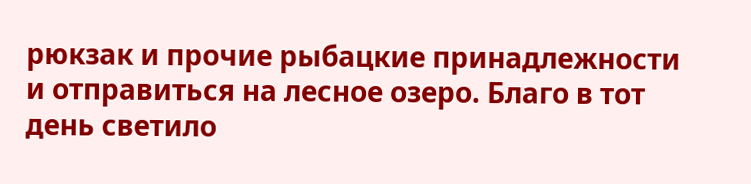рюкзак и прочие рыбацкие принадлежности и отправиться на лесное озеро. Благо в тот день светило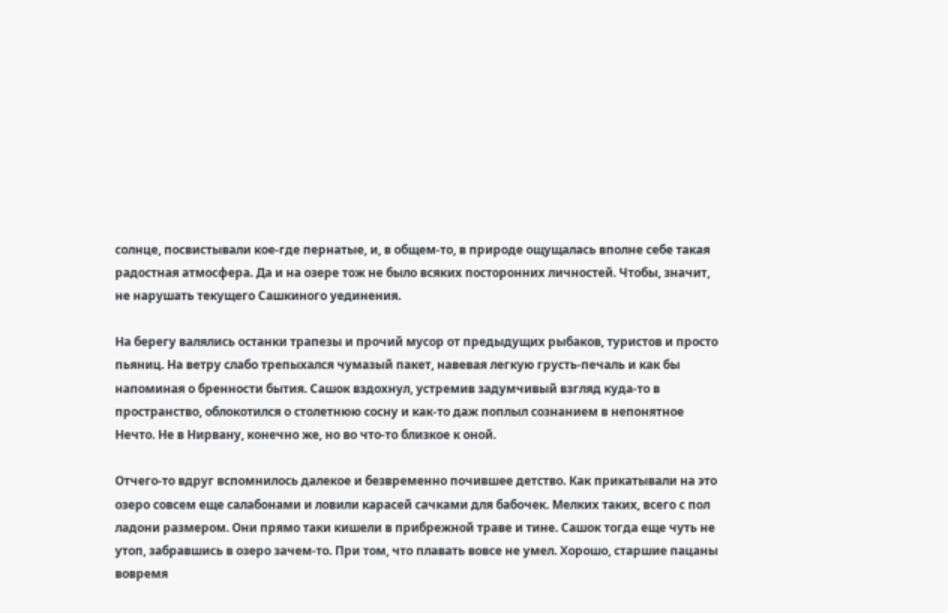солнце, посвистывали кое-где пернатые, и, в общем-то, в природе ощущалась вполне себе такая радостная атмосфера. Да и на озере тож не было всяких посторонних личностей. Чтобы, значит, не нарушать текущего Сашкиного уединения.

На берегу валялись останки трапезы и прочий мусор от предыдущих рыбаков, туристов и просто пьяниц. На ветру слабо трепыхался чумазый пакет, навевая легкую грусть-печаль и как бы напоминая о бренности бытия. Сашок вздохнул, устремив задумчивый взгляд куда-то в пространство, облокотился о столетнюю сосну и как-то даж поплыл сознанием в непонятное Нечто. Не в Нирвану, конечно же, но во что-то близкое к оной.

Отчего-то вдруг вспомнилось далекое и безвременно почившее детство. Как прикатывали на это озеро совсем еще салабонами и ловили карасей сачками для бабочек. Мелких таких, всего с пол ладони размером. Они прямо таки кишели в прибрежной траве и тине. Сашок тогда еще чуть не утоп, забравшись в озеро зачем-то. При том, что плавать вовсе не умел. Хорошо, старшие пацаны вовремя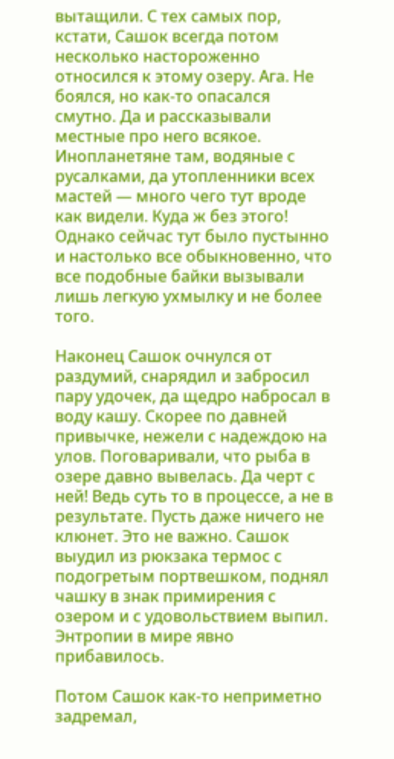вытащили. С тех самых пор, кстати, Сашок всегда потом несколько настороженно относился к этому озеру. Ага. Не боялся, но как-то опасался смутно. Да и рассказывали местные про него всякое. Инопланетяне там, водяные с русалками, да утопленники всех мастей — много чего тут вроде как видели. Куда ж без этого! Однако сейчас тут было пустынно и настолько все обыкновенно, что все подобные байки вызывали лишь легкую ухмылку и не более того.

Наконец Сашок очнулся от раздумий, снарядил и забросил пару удочек, да щедро набросал в воду кашу. Скорее по давней привычке, нежели с надеждою на улов. Поговаривали, что рыба в озере давно вывелась. Да черт с ней! Ведь суть то в процессе, а не в результате. Пусть даже ничего не клюнет. Это не важно. Сашок выудил из рюкзака термос с подогретым портвешком, поднял чашку в знак примирения с озером и с удовольствием выпил. Энтропии в мире явно прибавилось.

Потом Сашок как-то неприметно задремал,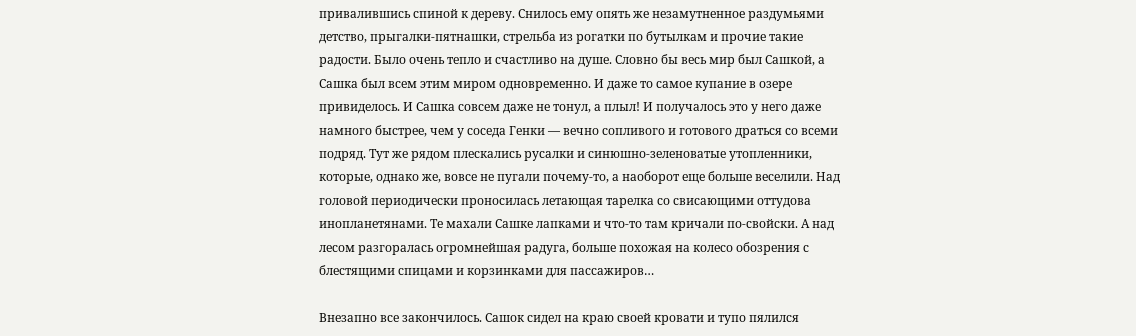привалившись спиной к дереву. Снилось ему опять же незамутненное раздумьями детство, прыгалки-пятнашки, стрельба из рогатки по бутылкам и прочие такие радости. Было очень тепло и счастливо на душе. Словно бы весь мир был Сашкой, а Сашка был всем этим миром одновременно. И даже то самое купание в озере привиделось. И Сашка совсем даже не тонул, а плыл! И получалось это у него даже намного быстрее, чем у соседа Генки — вечно сопливого и готового драться со всеми подряд. Тут же рядом плескались русалки и синюшно-зеленоватые утопленники, которые, однако же, вовсе не пугали почему-то, а наоборот еще больше веселили. Над головой периодически проносилась летающая тарелка со свисающими оттудова инопланетянами. Те махали Сашке лапками и что-то там кричали по-свойски. А над лесом разгоралась огромнейшая радуга, больше похожая на колесо обозрения с блестящими спицами и корзинками для пассажиров…

Внезапно все закончилось. Сашок сидел на краю своей кровати и тупо пялился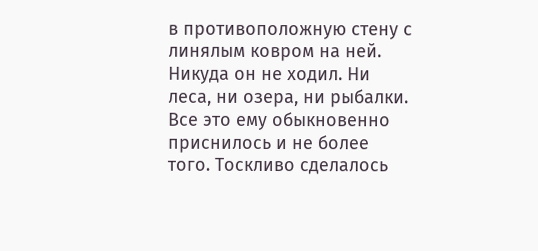в противоположную стену с линялым ковром на ней. Никуда он не ходил. Ни леса, ни озера, ни рыбалки. Все это ему обыкновенно приснилось и не более того. Тоскливо сделалось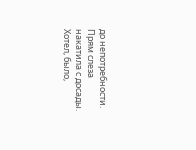до непотребности. Прям слеза накатила с досады. Хотел, было,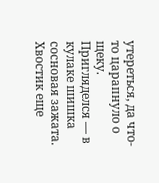утереться, да что-то царапнуло о щеку. Пригляделся — в кулаке шишка сосновая зажата. Хвостик еще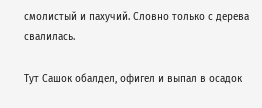смолистый и пахучий. Словно только с дерева свалилась.

Тут Сашок обалдел, офигел и выпал в осадок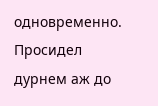одновременно. Просидел дурнем аж до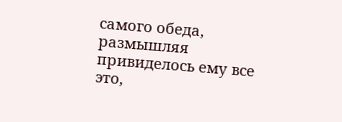самого обеда, размышляя привиделось ему все это,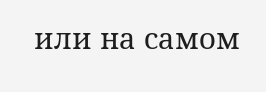или на самом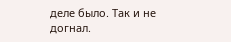деле было. Так и не догнал.